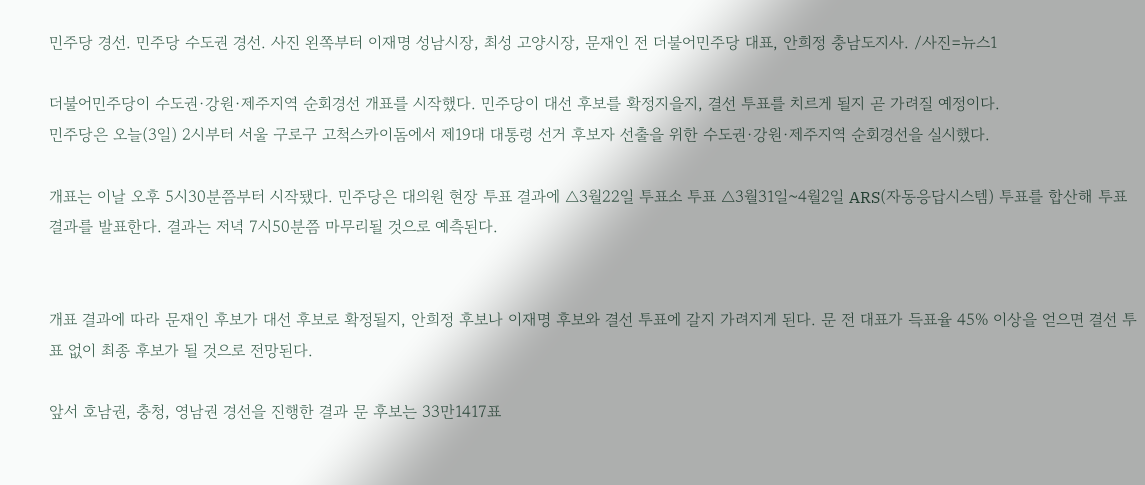민주당 경선. 민주당 수도권 경선. 사진 왼쪽부터 이재명 성남시장, 최성 고양시장, 문재인 전 더불어민주당 대표, 안희정 충남도지사. /사진=뉴스1

더불어민주당이 수도권·강원·제주지역 순회경선 개표를 시작했다. 민주당이 대선 후보를 확정지을지, 결선 투표를 치르게 될지 곧 가려질 예정이다.
민주당은 오늘(3일) 2시부터 서울 구로구 고척스카이돔에서 제19대 대통령 선거 후보자 선출을 위한 수도권·강원·제주지역 순회경선을 실시했다.

개표는 이날 오후 5시30분쯤부터 시작됐다. 민주당은 대의원 현장 투표 결과에 △3월22일 투표소 투표 △3월31일~4월2일 ARS(자동응답시스템) 투표를 합산해 투표 결과를 발표한다. 결과는 저녁 7시50분쯤 마무리될 것으로 예측된다.


개표 결과에 따라 문재인 후보가 대선 후보로 확정될지, 안희정 후보나 이재명 후보와 결선 투표에 갈지 가려지게 된다. 문 전 대표가 득표율 45% 이상을 얻으면 결선 투표 없이 최종 후보가 될 것으로 전망된다.

앞서 호남권, 충청, 영남권 경선을 진행한 결과 문 후보는 33만1417표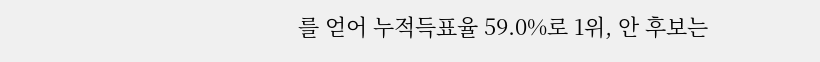를 얻어 누적득표율 59.0%로 1위, 안 후보는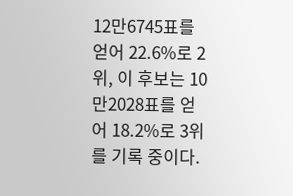12만6745표를 얻어 22.6%로 2위, 이 후보는 10만2028표를 얻어 18.2%로 3위를 기록 중이다.